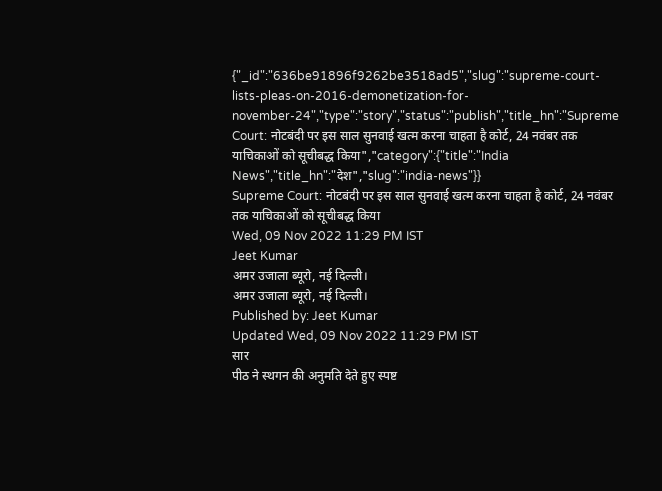{"_id":"636be91896f9262be3518ad5","slug":"supreme-court-lists-pleas-on-2016-demonetization-for-november-24","type":"story","status":"publish","title_hn":"Supreme Court: नोटबंदी पर इस साल सुनवाई खत्म करना चाहता है कोर्ट, 24 नवंबर तक याचिकाओं को सूचीबद्ध किया","category":{"title":"India News","title_hn":"देश","slug":"india-news"}}
Supreme Court: नोटबंदी पर इस साल सुनवाई खत्म करना चाहता है कोर्ट, 24 नवंबर तक याचिकाओं को सूचीबद्ध किया
Wed, 09 Nov 2022 11:29 PM IST
Jeet Kumar
अमर उजाला ब्यूरो, नई दिल्ली।
अमर उजाला ब्यूरो, नई दिल्ली।
Published by: Jeet Kumar
Updated Wed, 09 Nov 2022 11:29 PM IST
सार
पीठ ने स्थगन की अनुमति देते हुए स्पष्ट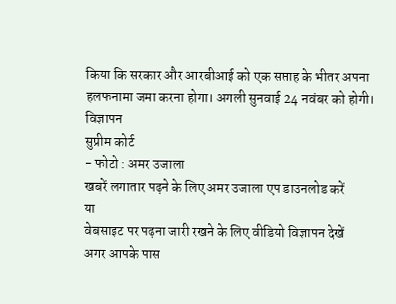किया कि सरकार और आरबीआई को एक सप्ताह के भीतर अपना हलफनामा जमा करना होगा। अगली सुनवाई 24 नवंबर को होगी।
विज्ञापन
सुप्रीम कोर्ट
- फोटो : अमर उजाला
खबरें लगातार पढ़ने के लिए अमर उजाला एप डाउनलोड करें
या
वेबसाइट पर पढ़ना जारी रखने के लिए वीडियो विज्ञापन देखें
अगर आपके पास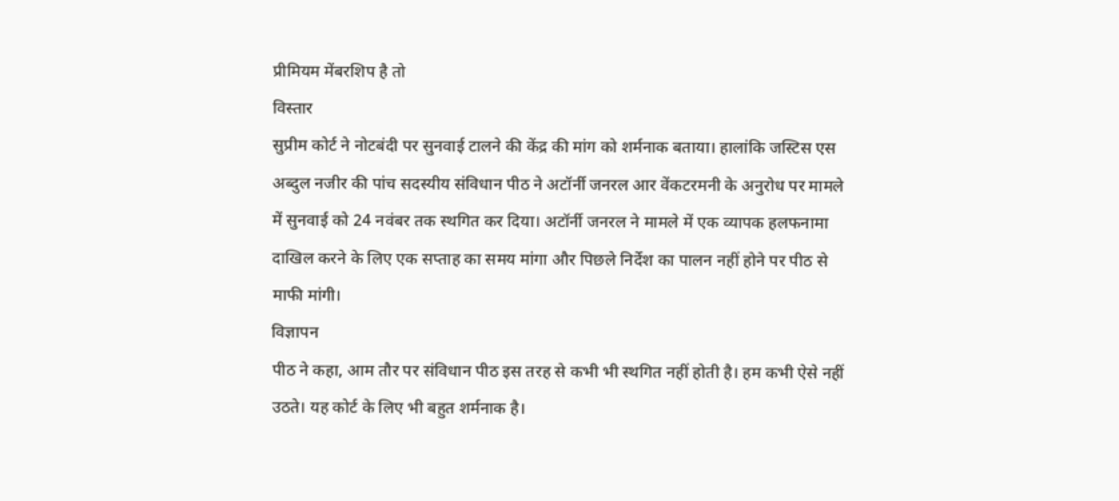प्रीमियम मेंबरशिप है तो
विस्तार
सुप्रीम कोर्ट ने नोटबंदी पर सुनवाई टालने की केंद्र की मांग को शर्मनाक बताया। हालांकि जस्टिस एस अब्दुल नजीर की पांच सदस्यीय संविधान पीठ ने अटॉर्नी जनरल आर वेंकटरमनी के अनुरोध पर मामले में सुनवाई को 24 नवंबर तक स्थगित कर दिया। अटॉर्नी जनरल ने मामले में एक व्यापक हलफनामा दाखिल करने के लिए एक सप्ताह का समय मांगा और पिछले निर्देश का पालन नहीं होने पर पीठ से माफी मांगी।
विज्ञापन
पीठ ने कहा, आम तौर पर संविधान पीठ इस तरह से कभी भी स्थगित नहीं होती है। हम कभी ऐसे नहीं उठते। यह कोर्ट के लिए भी बहुत शर्मनाक है।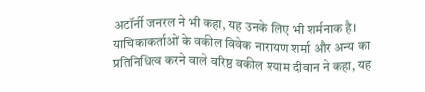अटॉर्नी जनरल ने भी कहा, यह उनके लिए भी शर्मनाक है। याचिकाकर्ताओं के वकील विवेक नारायण शर्मा और अन्य का प्रतिनिधित्व करने वाले वरिष्ठ वकील श्याम दीवान ने कहा, यह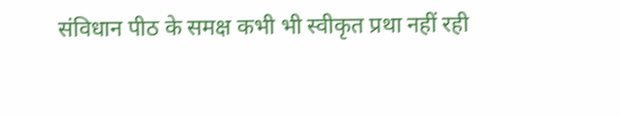संविधान पीठ के समक्ष कभी भी स्वीकृत प्रथा नहीं रही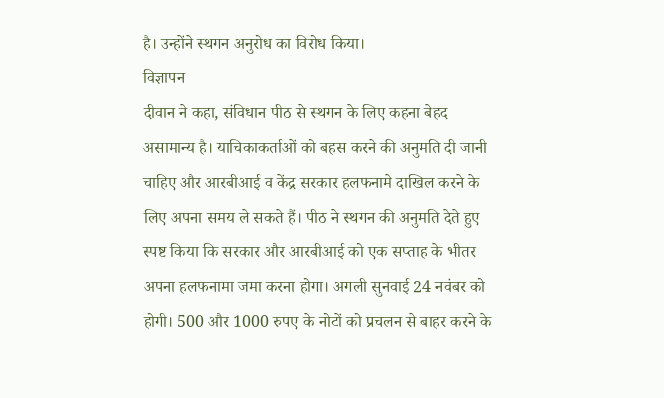है। उन्होंने स्थगन अनुरोध का विरोध किया।
विज्ञापन
दीवान ने कहा, संविधान पीठ से स्थगन के लिए कहना बेहद असामान्य है। याचिकाकर्ताओं को बहस करने की अनुमति दी जानी चाहिए और आरबीआई व केंद्र सरकार हलफनामे दाखिल करने के लिए अपना समय ले सकते हैं। पीठ ने स्थगन की अनुमति देते हुए स्पष्ट किया कि सरकार और आरबीआई को एक सप्ताह के भीतर अपना हलफनामा जमा करना होगा। अगली सुनवाई 24 नवंबर को होगी। 500 और 1000 रुपए के नोटों को प्रचलन से बाहर करने के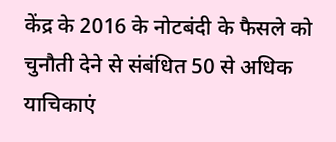केंद्र के 2016 के नोटबंदी के फैसले को चुनौती देने से संबंधित 50 से अधिक याचिकाएं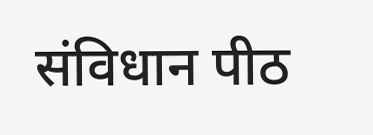संविधान पीठ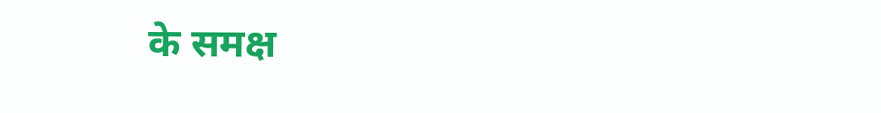के समक्ष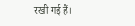रखी गई हैं।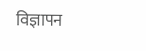विज्ञापन